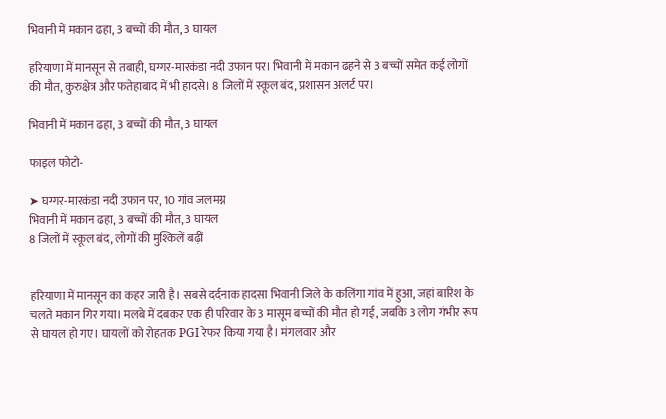भिवानी में मकान ढहा, 3 बच्चों की मौत, 3 घायल

हरियाणा में मानसून से तबाही, घग्गर-मारकंडा नदी उफान पर। भिवानी में मकान ढहने से 3 बच्चों समेत कई लोगों की मौत, कुरुक्षेत्र और फतेहाबाद में भी हादसे। 8 जिलों में स्कूल बंद, प्रशासन अलर्ट पर।

भिवानी में मकान ढहा, 3 बच्चों की मौत, 3 घायल

फाइल फोटो-

➤ घग्गर-मारकंडा नदी उफान पर, 10 गांव जलमग्न
भिवानी में मकान ढहा, 3 बच्चों की मौत, 3 घायल
8 जिलों में स्कूल बंद, लोगों की मुश्किलें बढ़ीं


हरियाणा में मानसून का कहर जारी है। सबसे दर्दनाक हादसा भिवानी जिले के कलिंगा गांव में हुआ, जहां बारिश के चलते मकान गिर गया। मलबे में दबकर एक ही परिवार के 3 मासूम बच्चों की मौत हो गई, जबकि 3 लोग गंभीर रूप से घायल हो गए। घायलों को रोहतक PGI रेफर किया गया है। मंगलवार और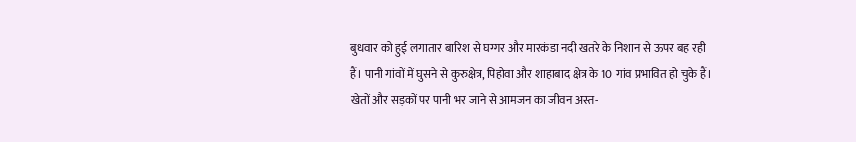बुधवार को हुई लगातार बारिश से घग्गर और मारकंडा नदी खतरे के निशान से ऊपर बह रही हैं। पानी गांवों में घुसने से कुरुक्षेत्र, पिहोवा और शाहाबाद क्षेत्र के 10 गांव प्रभावित हो चुके हैं। खेतों और सड़कों पर पानी भर जाने से आमजन का जीवन अस्त-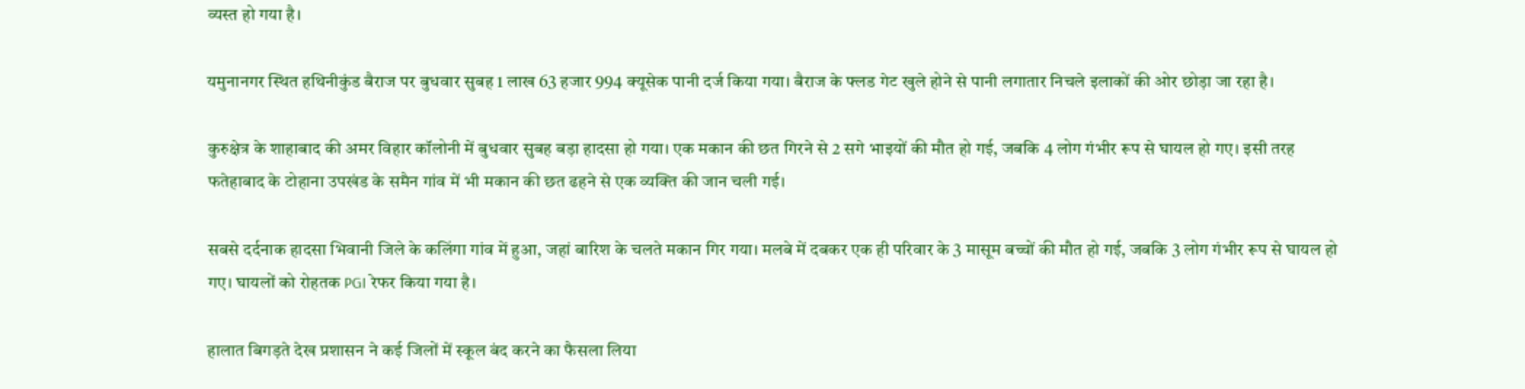व्यस्त हो गया है।

यमुनानगर स्थित हथिनीकुंड बैराज पर बुधवार सुबह 1 लाख 63 हजार 994 क्यूसेक पानी दर्ज किया गया। बैराज के फ्लड गेट खुले होने से पानी लगातार निचले इलाकों की ओर छोड़ा जा रहा है।

कुरुक्षेत्र के शाहाबाद की अमर विहार कॉलोनी में बुधवार सुबह बड़ा हादसा हो गया। एक मकान की छत गिरने से 2 सगे भाइयों की मौत हो गई, जबकि 4 लोग गंभीर रूप से घायल हो गए। इसी तरह फतेहाबाद के टोहाना उपखंड के समैन गांव में भी मकान की छत ढहने से एक व्यक्ति की जान चली गई।

सबसे दर्दनाक हादसा भिवानी जिले के कलिंगा गांव में हुआ, जहां बारिश के चलते मकान गिर गया। मलबे में दबकर एक ही परिवार के 3 मासूम बच्चों की मौत हो गई, जबकि 3 लोग गंभीर रूप से घायल हो गए। घायलों को रोहतक PGI रेफर किया गया है।

हालात बिगड़ते देख प्रशासन ने कई जिलों में स्कूल बंद करने का फैसला लिया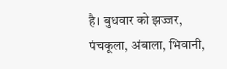है। बुधवार को झज्जर, पंचकूला, अंबाला, भिवानी,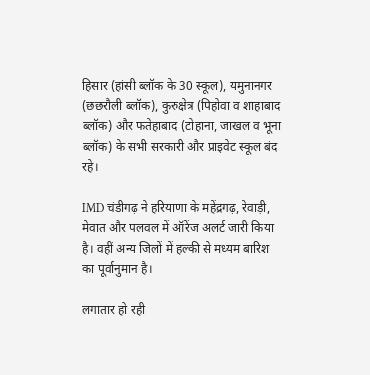हिसार (हांसी ब्लॉक के 30 स्कूल), यमुनानगर (छछरौली ब्लॉक), कुरुक्षेत्र (पिहोवा व शाहाबाद ब्लॉक) और फतेहाबाद (टोहाना, जाखल व भूना ब्लॉक) के सभी सरकारी और प्राइवेट स्कूल बंद रहे।

IMD चंडीगढ़ ने हरियाणा के महेंद्रगढ़, रेवाड़ी, मेवात और पलवल में ऑरेंज अलर्ट जारी किया है। वहीं अन्य जिलों में हल्की से मध्यम बारिश का पूर्वानुमान है।

लगातार हो रही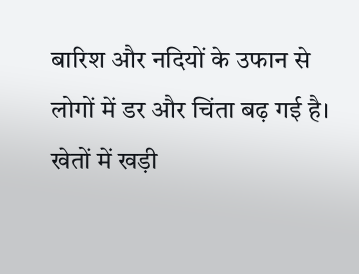बारिश और नदियों के उफान से लोगों में डर और चिंता बढ़ गई है। खेतों में खड़ी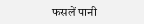फसलें पानी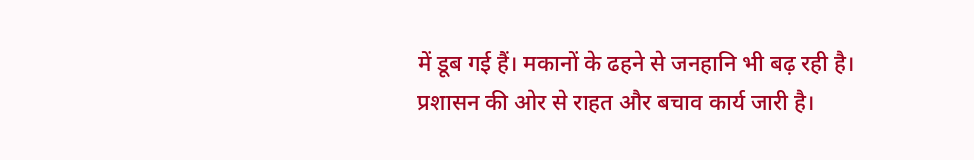में डूब गई हैं। मकानों के ढहने से जनहानि भी बढ़ रही है। प्रशासन की ओर से राहत और बचाव कार्य जारी है।